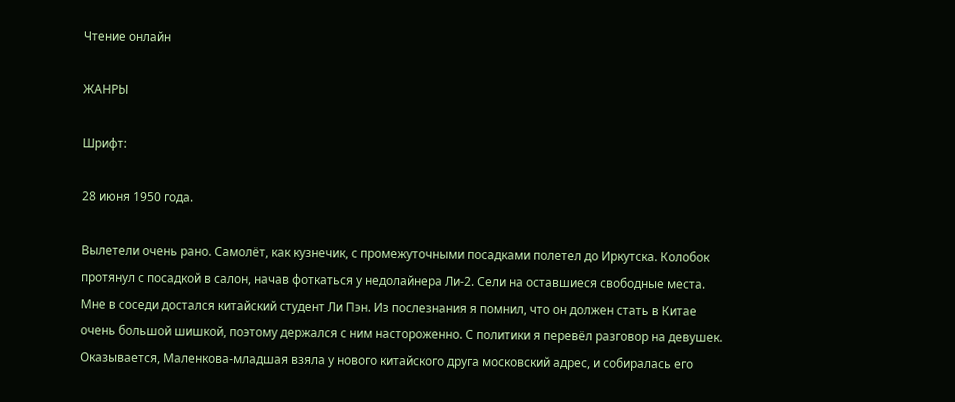Чтение онлайн

ЖАНРЫ

Шрифт:

28 июня 1950 года.

Вылетели очень рано. Самолёт, как кузнечик, с промежуточными посадками полетел до Иркутска. Колобок протянул с посадкой в салон, начав фоткаться у недолайнера Ли-2. Сели на оставшиеся свободные места. Мне в соседи достался китайский студент Ли Пэн. Из послезнания я помнил, что он должен стать в Китае очень большой шишкой, поэтому держался с ним настороженно. С политики я перевёл разговор на девушек. Оказывается, Маленкова-младшая взяла у нового китайского друга московский адрес, и собиралась его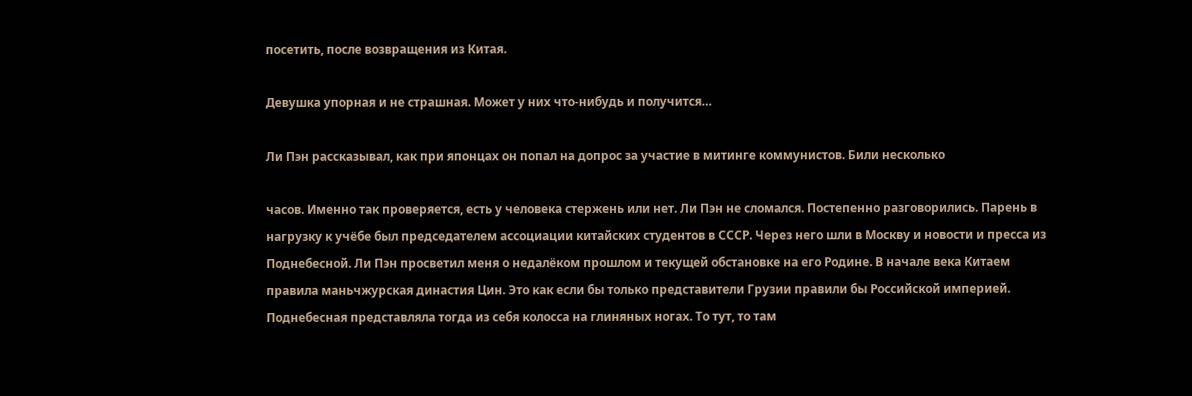посетить, после возвращения из Китая.

Девушка упорная и не страшная. Может у них что-нибудь и получится…

Ли Пэн рассказывал, как при японцах он попал на допрос за участие в митинге коммунистов. Били несколько

часов. Именно так проверяется, есть у человека стержень или нет. Ли Пэн не сломался. Постепенно разговорились. Парень в нагрузку к учёбе был председателем ассоциации китайских студентов в СССР. Через него шли в Москву и новости и пресса из Поднебесной. Ли Пэн просветил меня о недалёком прошлом и текущей обстановке на его Родине. В начале века Китаем правила маньчжурская династия Цин. Это как если бы только представители Грузии правили бы Российской империей. Поднебесная представляла тогда из себя колосса на глиняных ногах. То тут, то там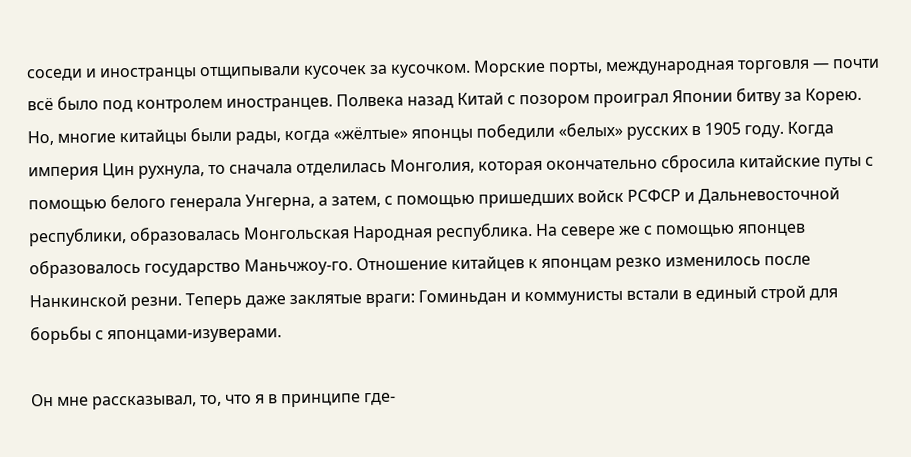соседи и иностранцы отщипывали кусочек за кусочком. Морские порты, международная торговля — почти всё было под контролем иностранцев. Полвека назад Китай с позором проиграл Японии битву за Корею. Но, многие китайцы были рады, когда «жёлтые» японцы победили «белых» русских в 1905 году. Когда империя Цин рухнула, то сначала отделилась Монголия, которая окончательно сбросила китайские путы с помощью белого генерала Унгерна, а затем, с помощью пришедших войск РСФСР и Дальневосточной республики, образовалась Монгольская Народная республика. На севере же с помощью японцев образовалось государство Маньчжоу-го. Отношение китайцев к японцам резко изменилось после Нанкинской резни. Теперь даже заклятые враги: Гоминьдан и коммунисты встали в единый строй для борьбы с японцами-изуверами.

Он мне рассказывал, то, что я в принципе где-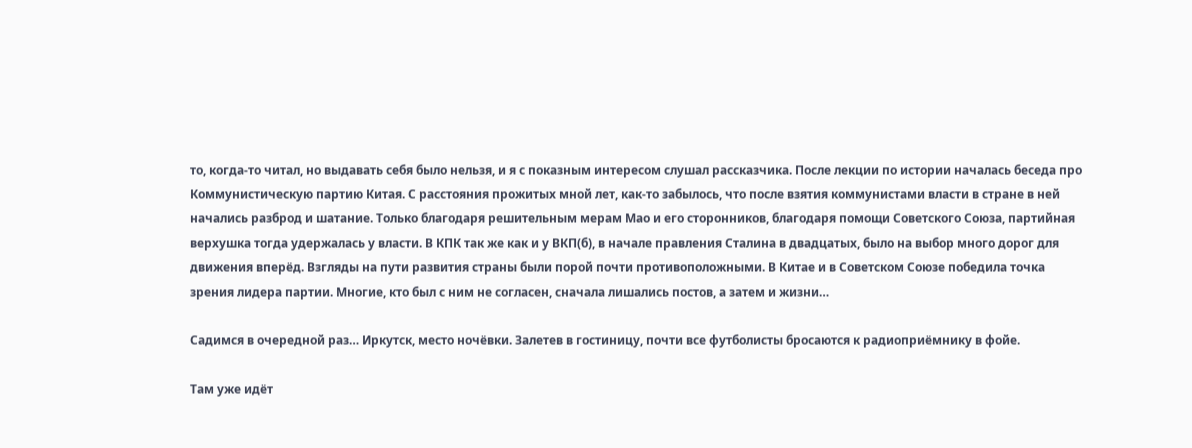то, когда-то читал, но выдавать себя было нельзя, и я с показным интересом слушал рассказчика. После лекции по истории началась беседа про Коммунистическую партию Китая. С расстояния прожитых мной лет, как-то забылось, что после взятия коммунистами власти в стране в ней начались разброд и шатание. Только благодаря решительным мерам Мао и его сторонников, благодаря помощи Советского Союза, партийная верхушка тогда удержалась у власти. В КПК так же как и у ВКП(б), в начале правления Сталина в двадцатых, было на выбор много дорог для движения вперёд. Взгляды на пути развития страны были порой почти противоположными. В Китае и в Советском Союзе победила точка зрения лидера партии. Многие, кто был с ним не согласен, сначала лишались постов, а затем и жизни…

Садимся в очередной раз… Иркутск, место ночёвки. Залетев в гостиницу, почти все футболисты бросаются к радиоприёмнику в фойе.

Там уже идёт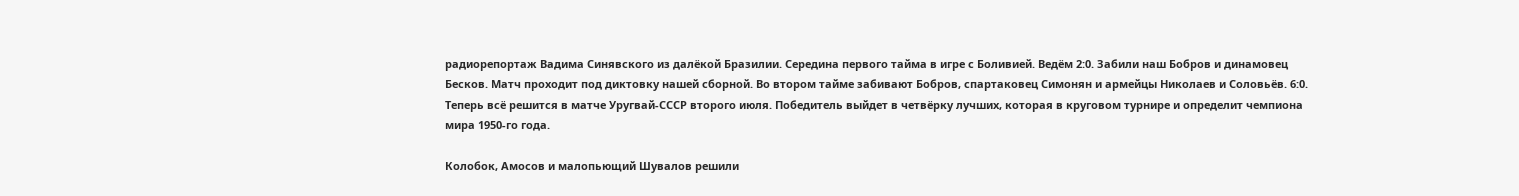радиорепортаж Вадима Синявского из далёкой Бразилии. Середина первого тайма в игре с Боливией. Ведём 2:0. Забили наш Бобров и динамовец Бесков. Матч проходит под диктовку нашей сборной. Во втором тайме забивают Бобров, спартаковец Симонян и армейцы Николаев и Соловьёв. 6:0. Теперь всё решится в матче Уругвай-СССР второго июля. Победитель выйдет в четвёрку лучших, которая в круговом турнире и определит чемпиона мира 1950-го года.

Колобок, Амосов и малопьющий Шувалов решили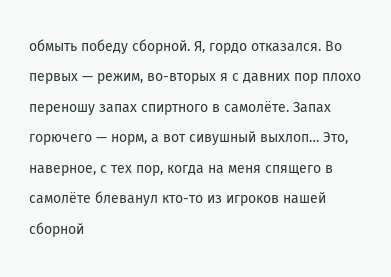обмыть победу сборной. Я, гордо отказался. Во первых — режим, во-вторых я с давних пор плохо переношу запах спиртного в самолёте. Запах горючего — норм, а вот сивушный выхлоп… Это, наверное, с тех пор, когда на меня спящего в самолёте блеванул кто-то из игроков нашей сборной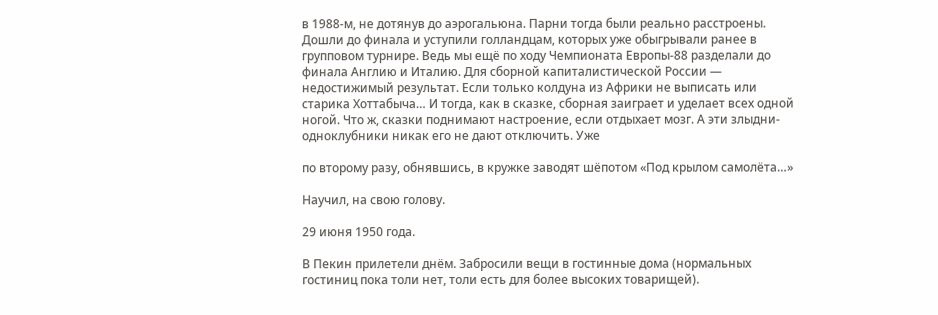в 1988-м, не дотянув до аэрогальюна. Парни тогда были реально расстроены. Дошли до финала и уступили голландцам, которых уже обыгрывали ранее в групповом турнире. Ведь мы ещё по ходу Чемпионата Европы-88 разделали до финала Англию и Италию. Для сборной капиталистической России — недостижимый результат. Если только колдуна из Африки не выписать или старика Хоттабыча… И тогда, как в сказке, сборная заиграет и уделает всех одной ногой. Что ж, сказки поднимают настроение, если отдыхает мозг. А эти злыдни-одноклубники никак его не дают отключить. Уже

по второму разу, обнявшись, в кружке заводят шёпотом «Под крылом самолёта…»

Научил, на свою голову.

29 июня 1950 года.

В Пекин прилетели днём. Забросили вещи в гостинные дома (нормальных гостиниц пока толи нет, толи есть для более высоких товарищей).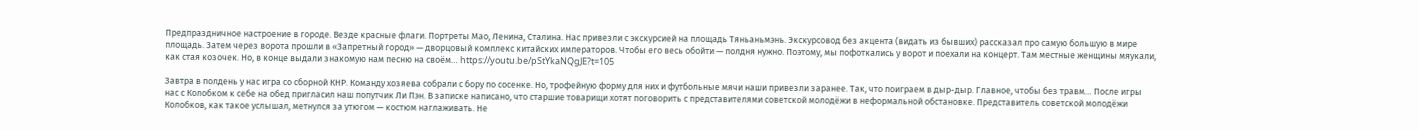Предпраздничное настроение в городе. Везде красные флаги. Портреты Мао, Ленина, Сталина. Нас привезли с экскурсией на площадь Тяньаньмэнь. Экскурсовод без акцента (видать из бывших) рассказал про самую большую в мире площадь. Затем через ворота прошли в «Запретный город» — дворцовый комплекс китайских императоров. Чтобы его весь обойти — полдня нужно. Поэтому, мы пофоткались у ворот и поехали на концерт. Там местные женщины мяукали, как стая козочек. Но, в конце выдали знакомую нам песню на своём… https://youtu.be/pStYkaNQgJE?t=105

Завтра в полдень у нас игра со сборной КНР. Команду хозяева собрали с бору по сосенке. Но, трофейную форму для них и футбольные мячи наши привезли заранее. Так, что поиграем в дыр-дыр. Главное, чтобы без травм… После игры нас с Колобком к себе на обед пригласил наш попутчик Ли Пэн. В записке написано, что старшие товарищи хотят поговорить с представителями советской молодёжи в неформальной обстановке. Представитель советской молодёжи Колобков, как такое услышал, метнулся за утюгом — костюм наглаживать. Не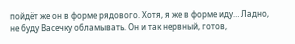пойдёт же он в форме рядового. Хотя, я же в форме иду… Ладно, не буду Васечку обламывать. Он и так нервный, готов,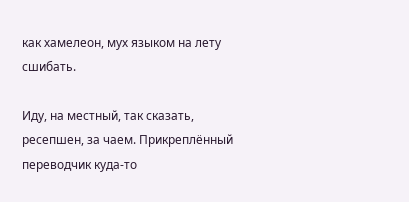как хамелеон, мух языком на лету сшибать.

Иду, на местный, так сказать, ресепшен, за чаем. Прикреплённый переводчик куда-то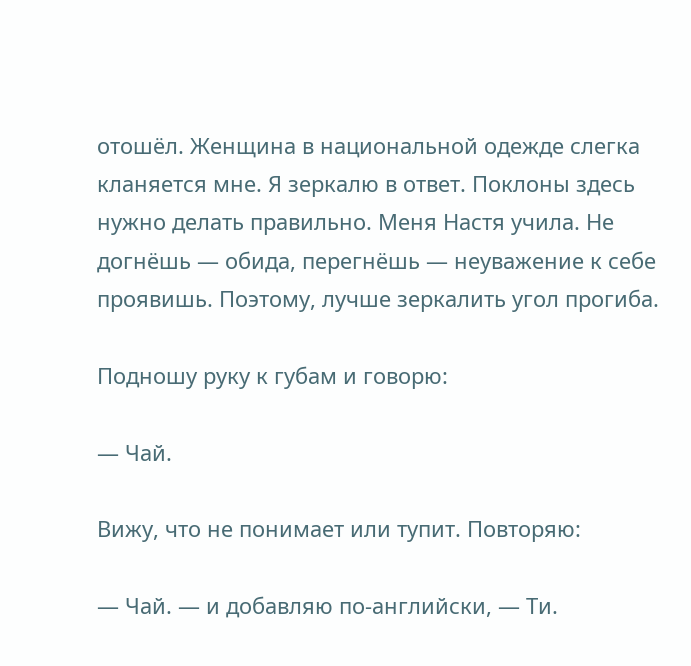отошёл. Женщина в национальной одежде слегка кланяется мне. Я зеркалю в ответ. Поклоны здесь нужно делать правильно. Меня Настя учила. Не догнёшь — обида, перегнёшь — неуважение к себе проявишь. Поэтому, лучше зеркалить угол прогиба.

Подношу руку к губам и говорю:

— Чай.

Вижу, что не понимает или тупит. Повторяю:

— Чай. — и добавляю по-английски, — Ти.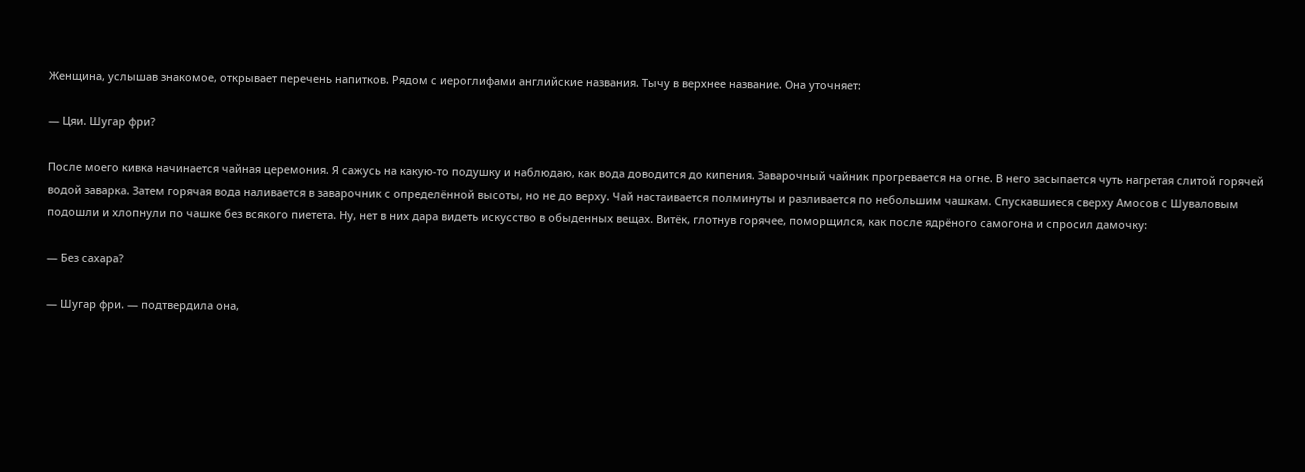Женщина, услышав знакомое, открывает перечень напитков. Рядом с иероглифами английские названия. Тычу в верхнее название. Она уточняет:

— Цяи. Шугар фри?

После моего кивка начинается чайная церемония. Я сажусь на какую-то подушку и наблюдаю, как вода доводится до кипения. Заварочный чайник прогревается на огне. В него засыпается чуть нагретая слитой горячей водой заварка. Затем горячая вода наливается в заварочник с определённой высоты, но не до верху. Чай настаивается полминуты и разливается по небольшим чашкам. Спускавшиеся сверху Амосов с Шуваловым подошли и хлопнули по чашке без всякого пиетета. Ну, нет в них дара видеть искусство в обыденных вещах. Витёк, глотнув горячее, поморщился, как после ядрёного самогона и спросил дамочку:

— Без сахара?

— Шугар фри. — подтвердила она,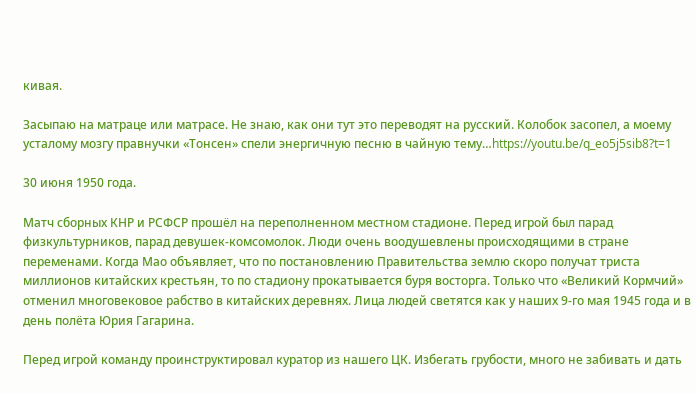кивая.

Засыпаю на матраце или матрасе. Не знаю, как они тут это переводят на русский. Колобок засопел, а моему усталому мозгу правнучки «Тонсен» спели энергичную песню в чайную тему…https://youtu.be/q_eo5j5sib8?t=1

30 июня 1950 года.

Матч сборных КНР и РСФСР прошёл на переполненном местном стадионе. Перед игрой был парад физкультурников, парад девушек-комсомолок. Люди очень воодушевлены происходящими в стране переменами. Когда Мао объявляет, что по постановлению Правительства землю скоро получат триста миллионов китайских крестьян, то по стадиону прокатывается буря восторга. Только что «Великий Кормчий» отменил многовековое рабство в китайских деревнях. Лица людей светятся как у наших 9-го мая 1945 года и в день полёта Юрия Гагарина.

Перед игрой команду проинструктировал куратор из нашего ЦК. Избегать грубости, много не забивать и дать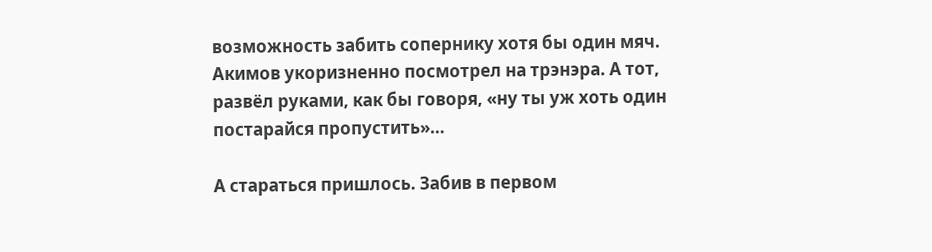возможность забить сопернику хотя бы один мяч. Акимов укоризненно посмотрел на трэнэра. А тот, развёл руками, как бы говоря, «ну ты уж хоть один постарайся пропустить»…

А стараться пришлось. Забив в первом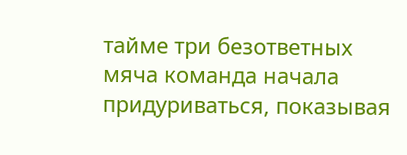тайме три безответных мяча команда начала придуриваться, показывая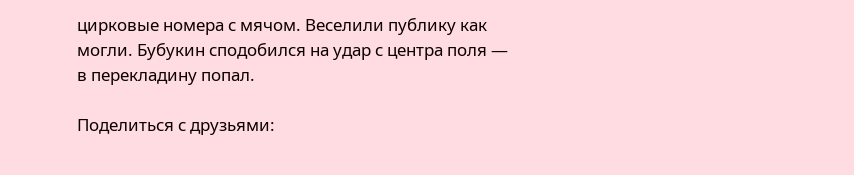цирковые номера с мячом. Веселили публику как могли. Бубукин сподобился на удар с центра поля — в перекладину попал.

Поделиться с друзьями: